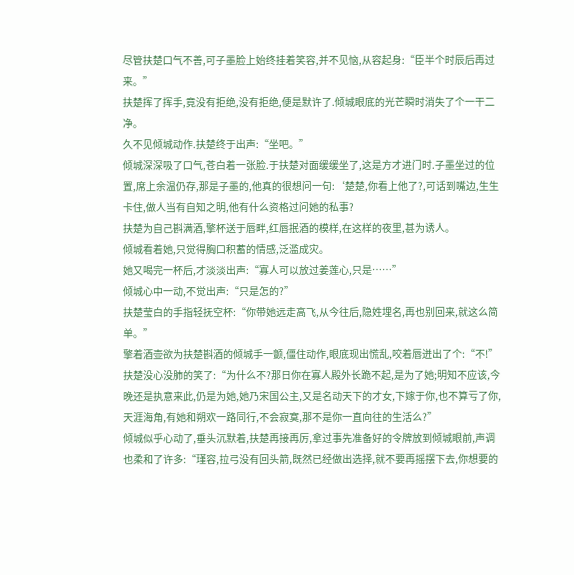尽管扶楚口气不善,可子墨脸上始终挂着笑容,并不见恼,从容起身:“臣半个时辰后再过来。”
扶楚挥了挥手,竟没有拒绝,没有拒绝,便是默许了.倾城眼底的光芒瞬时消失了个一干二净。
久不见倾城动作.扶楚终于出声:“坐吧。”
倾城深深吸了口气,苍白着一张脸.于扶楚对面缓缓坐了,这是方才进门时.子墨坐过的位置,席上余温仍存,那是子墨的,他真的很想问一句:‘楚楚,你看上他了?,可话到嘴边,生生卡住,做人当有自知之明,他有什么资格过问她的私事?
扶楚为自己斟满酒,擎杯送于唇畔,红唇抿酒的模样,在这样的夜里,甚为诱人。
倾城看着她,只觉得胸口积蓄的情感,泛滥成灾。
她又喝完一杯后,才淡淡出声:“寡人可以放过姜莲心,只是……”
倾城心中一动,不觉出声:“只是怎的?”
扶楚莹白的手指轻抚空杯:“你带她远走高飞,从今往后,隐姓埋名,再也别回来,就这么简单。”
擎着酒壶欲为扶楚斟酒的倾城手一颤,僵住动作,眼底现出慌乱,咬着唇迸出了个:“不!”
扶楚没心没肺的笑了:“为什么不?那日你在寡人殿外长跪不起,是为了她;明知不应该,今晚还是执意来此,仍是为她,她乃宋国公主,又是名动天下的才女,下嫁于你,也不算亏了你,天涯海角,有她和朔欢一路同行,不会寂寞,那不是你一直向往的生活么?”
倾城似乎心动了,垂头沉默着,扶楚再接再厉,拿过事先准备好的令牌放到倾城眼前,声调也柔和了许多:“瑾容,拉弓没有回头箭,既然已经做出选择,就不要再摇摆下去,你想要的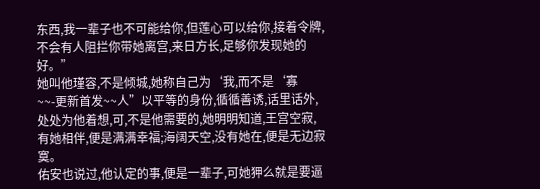东西,我一辈子也不可能给你,但莲心可以给你,接着令牌,不会有人阻拦你带她离宫,来日方长,足够你发现她的好。”
她叫他瑾容,不是倾城,她称自己为‘我,而不是‘寡~~-更新首发~~人”以平等的身份,循循善诱,话里话外,处处为他着想,可,不是他需要的,她明明知道,王宫空寂,有她相伴,便是满满幸福;海阔天空,没有她在,便是无边寂寞。
佑安也说过,他认定的事,便是一辈子,可她狎么就是要逼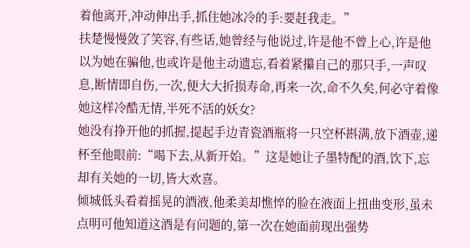着他离开,冲动伸出手,抓住她冰冷的手:要赶我走。”
扶楚慢慢敛了笑容,有些话,她曾经与他说过,许是他不曾上心,许是他以为她在骗他,也或许是他主动遗忘,看着紧攥自己的那只手,一声叹息,断情即自伤,一次,便大大折损寿命,再来一次,命不久矣,何必守着像她这样冷酷无情,半死不活的妖女?
她没有挣开他的抓握,提起手边青瓷酒瓶将一只空杯斟满,放下酒壶,递杯至他眼前:“喝下去,从新开始。”这是她让子墨特配的酒,饮下,忘却有关她的一切,皆大欢喜。
倾城低头看着摇晃的酒液,他柔美却憔悴的脸在液面上扭曲变形,虽未点明可他知道这酒是有问题的,第一次在她面前现出强势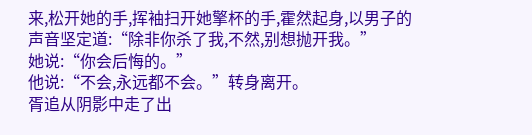来,松开她的手,挥袖扫开她擎杯的手,霍然起身,以男子的声音坚定道:“除非你杀了我,不然,别想抛开我。”
她说:“你会后悔的。”
他说:“不会,永远都不会。”转身离开。
胥追从阴影中走了出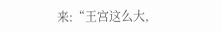来:“王宫这么大,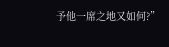予他一席之地又如何?”